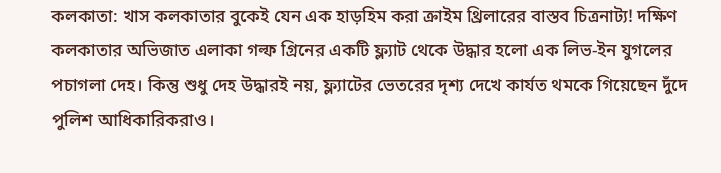কলকাতা: খাস কলকাতার বুকেই যেন এক হাড়হিম করা ক্রাইম থ্রিলারের বাস্তব চিত্রনাট্য! দক্ষিণ কলকাতার অভিজাত এলাকা গল্ফ গ্রিনের একটি ফ্ল্যাট থেকে উদ্ধার হলো এক লিভ-ইন যুগলের পচাগলা দেহ। কিন্তু শুধু দেহ উদ্ধারই নয়, ফ্ল্যাটের ভেতরের দৃশ্য দেখে কার্যত থমকে গিয়েছেন দুঁদে পুলিশ আধিকারিকরাও।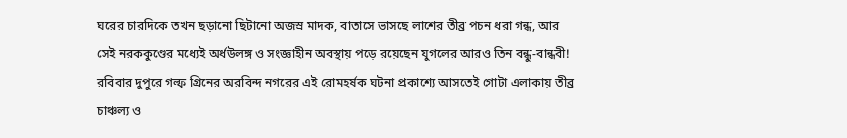ঘরের চারদিকে তখন ছড়ানো ছিটানো অজস্র মাদক, বাতাসে ভাসছে লাশের তীব্র পচন ধরা গন্ধ, আর সেই নরককুণ্ডের মধ্যেই অর্ধউলঙ্গ ও সংজ্ঞাহীন অবস্থায় পড়ে রয়েছেন যুগলের আরও তিন বন্ধু-বান্ধবী! রবিবার দুপুরে গল্ফ গ্রিনের অরবিন্দ নগরের এই রোমহর্ষক ঘটনা প্রকাশ্যে আসতেই গোটা এলাকায় তীব্র চাঞ্চল্য ও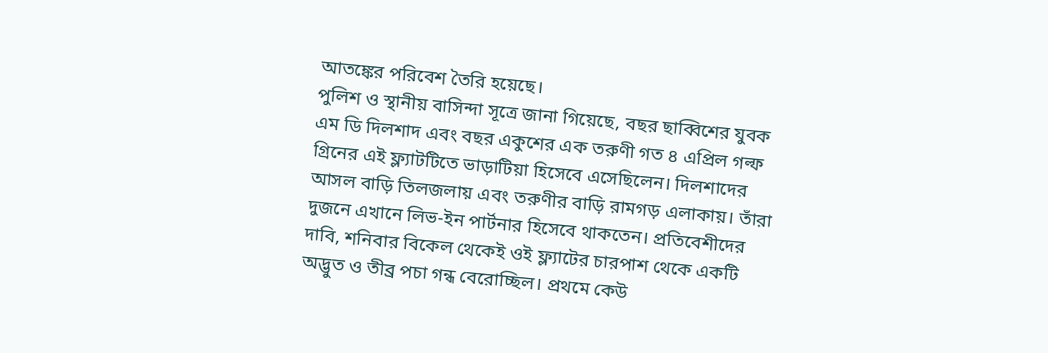আতঙ্কের পরিবেশ তৈরি হয়েছে।
পুলিশ ও স্থানীয় বাসিন্দা সূত্রে জানা গিয়েছে, বছর ছাব্বিশের যুবক এম ডি দিলশাদ এবং বছর একুশের এক তরুণী গত ৪ এপ্রিল গল্ফ গ্রিনের এই ফ্ল্যাটটিতে ভাড়াটিয়া হিসেবে এসেছিলেন। দিলশাদের আসল বাড়ি তিলজলায় এবং তরুণীর বাড়ি রামগড় এলাকায়। তাঁরা দুজনে এখানে লিভ-ইন পার্টনার হিসেবে থাকতেন। প্রতিবেশীদের দাবি, শনিবার বিকেল থেকেই ওই ফ্ল্যাটের চারপাশ থেকে একটি অদ্ভুত ও তীব্র পচা গন্ধ বেরোচ্ছিল। প্রথমে কেউ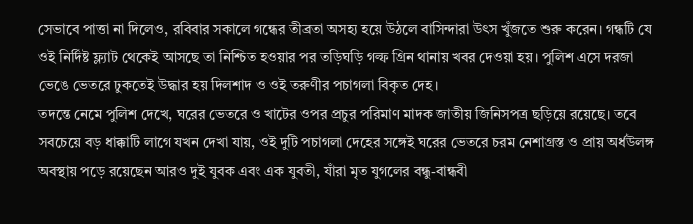সেভাবে পাত্তা না দিলেও, রবিবার সকালে গন্ধের তীব্রতা অসহ্য হয়ে উঠলে বাসিন্দারা উৎস খুঁজতে শুরু করেন। গন্ধটি যে ওই নির্দিষ্ট ফ্ল্যাট থেকেই আসছে তা নিশ্চিত হওয়ার পর তড়িঘড়ি গল্ফ গ্রিন থানায় খবর দেওয়া হয়। পুলিশ এসে দরজা ভেঙে ভেতরে ঢুকতেই উদ্ধার হয় দিলশাদ ও ওই তরুণীর পচাগলা বিকৃত দেহ।
তদন্তে নেমে পুলিশ দেখে, ঘরের ভেতরে ও খাটের ওপর প্রচুর পরিমাণ মাদক জাতীয় জিনিসপত্র ছড়িয়ে রয়েছে। তবে সবচেয়ে বড় ধাক্কাটি লাগে যখন দেখা যায়, ওই দুটি পচাগলা দেহের সঙ্গেই ঘরের ভেতরে চরম নেশাগ্রস্ত ও প্রায় অর্ধউলঙ্গ অবস্থায় পড়ে রয়েছেন আরও দুই যুবক এবং এক যুবতী, যাঁরা মৃত যুগলের বন্ধু-বান্ধবী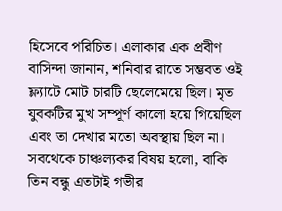হিসেবে পরিচিত। এলাকার এক প্রবীণ বাসিন্দা জানান, শনিবার রাতে সম্ভবত ওই ফ্ল্যাটে মোট চারটি ছেলেমেয়ে ছিল। মৃত যুবকটির মুখ সম্পূর্ণ কালো হয়ে গিয়েছিল এবং তা দেখার মতো অবস্থায় ছিল না। সবথেকে চাঞ্চল্যকর বিষয় হলো, বাকি তিন বন্ধু এতটাই গভীর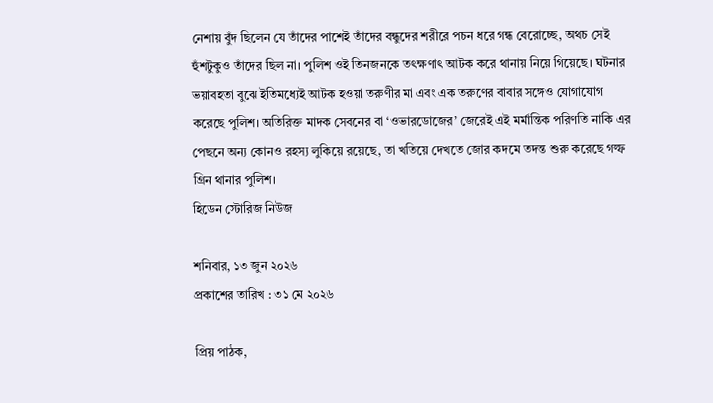নেশায় বুঁদ ছিলেন যে তাঁদের পাশেই তাঁদের বন্ধুদের শরীরে পচন ধরে গন্ধ বেরোচ্ছে, অথচ সেই হুঁশটুকুও তাঁদের ছিল না। পুলিশ ওই তিনজনকে তৎক্ষণাৎ আটক করে থানায় নিয়ে গিয়েছে। ঘটনার ভয়াবহতা বুঝে ইতিমধ্যেই আটক হওয়া তরুণীর মা এবং এক তরুণের বাবার সঙ্গেও যোগাযোগ করেছে পুলিশ। অতিরিক্ত মাদক সেবনের বা ‘ওভারডোজের’ জেরেই এই মর্মান্তিক পরিণতি নাকি এর পেছনে অন্য কোনও রহস্য লুকিয়ে রয়েছে, তা খতিয়ে দেখতে জোর কদমে তদন্ত শুরু করেছে গল্ফ গ্রিন থানার পুলিশ।
হিডেন স্টোরিজ নিউজ

শনিবার, ১৩ জুন ২০২৬
প্রকাশের তারিখ : ৩১ মে ২০২৬

প্রিয় পাঠক,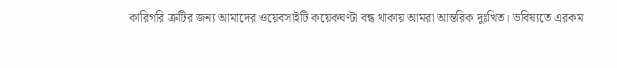কারিগরি ত্রুটির জন্য আমাদের ওয়েবসাইটি কয়েকঘণ্টা বন্ধ থাকায় আমরা আন্তরিক দুঃখিত। ভবিষ্যতে এরকম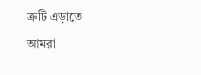ত্রুটি এড়াতে আমরা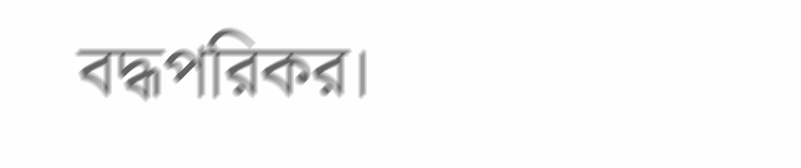বদ্ধপরিকর।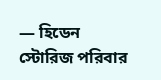— হিডেন স্টোরিজ পরিবার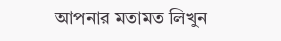আপনার মতামত লিখুন